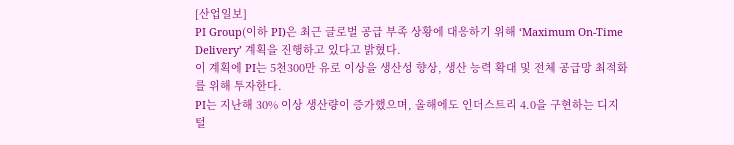[산업일보]
PI Group(이하 PI)은 최근 글로벌 공급 부족 상황에 대응하기 위해 ‘Maximum On-Time Delivery’ 계획을 진행하고 있다고 밝혔다.
이 계획에 PI는 5천300만 유로 이상을 생산성 향상, 생산 능력 확대 및 전체 공급망 최적화를 위해 투자한다.
PI는 지난해 30% 이상 생산량이 증가했으며, 올해에도 인더스트리 4.0을 구현하는 디지털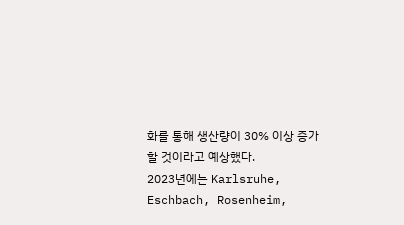화를 통해 생산량이 30% 이상 증가할 것이라고 예상했다.
2023년에는 Karlsruhe, Eschbach, Rosenheim,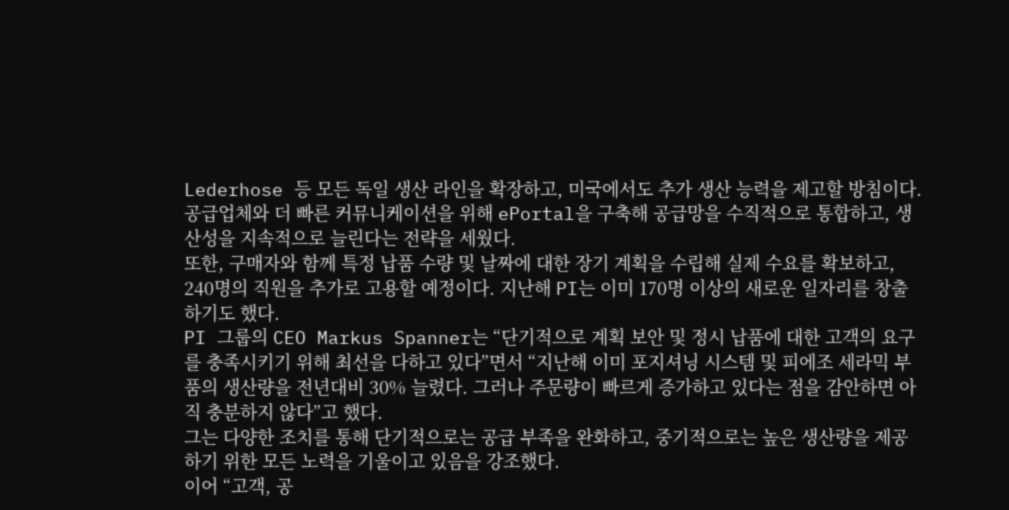Lederhose 등 모든 독일 생산 라인을 확장하고, 미국에서도 추가 생산 능력을 제고할 방침이다.
공급업체와 더 빠른 커뮤니케이션을 위해 ePortal을 구축해 공급망을 수직적으로 통합하고, 생산성을 지속적으로 늘린다는 전략을 세웠다.
또한, 구매자와 함께 특정 납품 수량 및 날짜에 대한 장기 계획을 수립해 실제 수요를 확보하고, 240명의 직원을 추가로 고용할 예정이다. 지난해 PI는 이미 170명 이상의 새로운 일자리를 창출하기도 했다.
PI 그룹의 CEO Markus Spanner는 “단기적으로 계획 보안 및 정시 납품에 대한 고객의 요구를 충족시키기 위해 최선을 다하고 있다”면서 “지난해 이미 포지셔닝 시스템 및 피에조 세라믹 부품의 생산량을 전년대비 30% 늘렸다. 그러나 주문량이 빠르게 증가하고 있다는 점을 감안하면 아직 충분하지 않다”고 했다.
그는 다양한 조치를 통해 단기적으로는 공급 부족을 완화하고, 중기적으로는 높은 생산량을 제공하기 위한 모든 노력을 기울이고 있음을 강조했다.
이어 “고객, 공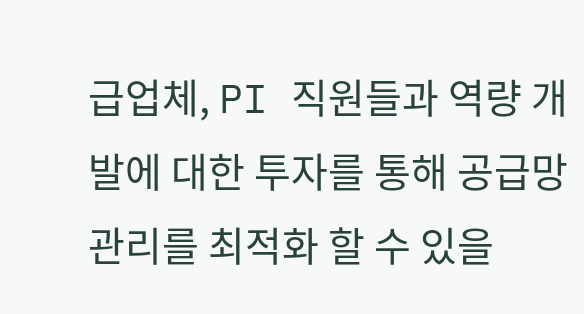급업체, PI 직원들과 역량 개발에 대한 투자를 통해 공급망 관리를 최적화 할 수 있을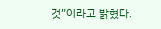것”이라고 밝혔다.